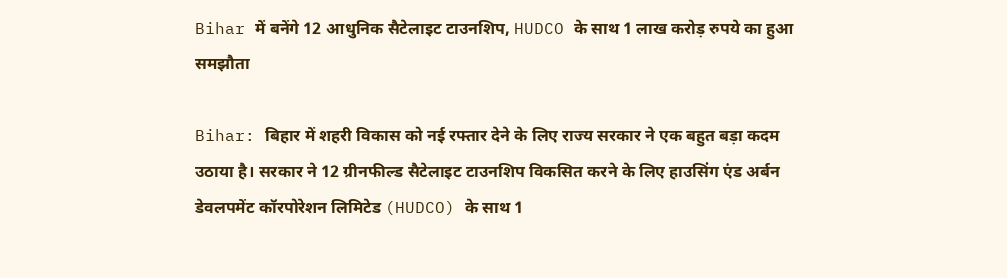Bihar में बनेंगे 12 आधुनिक सैटेलाइट टाउनशिप, HUDCO के साथ 1 लाख करोड़ रुपये का हुआ समझौता

Bihar: बिहार में शहरी विकास को नई रफ्तार देने के लिए राज्य सरकार ने एक बहुत बड़ा कदम उठाया है। सरकार ने 12 ग्रीनफील्ड सैटेलाइट टाउनशिप विकसित करने के लिए हाउसिंग एंड अर्बन डेवलपमेंट कॉरपोरेशन लिमिटेड (HUDCO) के साथ 1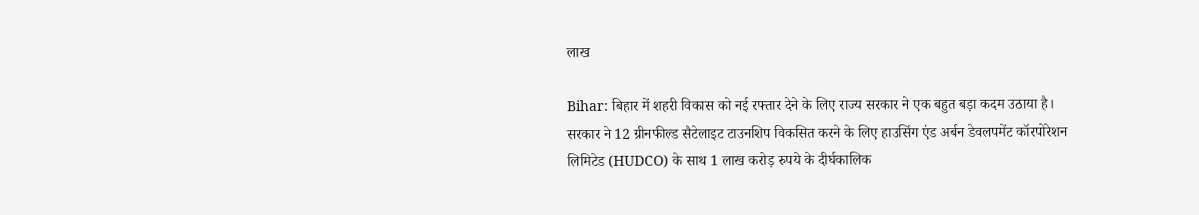लाख

Bihar: बिहार में शहरी विकास को नई रफ्तार देने के लिए राज्य सरकार ने एक बहुत बड़ा कदम उठाया है। सरकार ने 12 ग्रीनफील्ड सैटेलाइट टाउनशिप विकसित करने के लिए हाउसिंग एंड अर्बन डेवलपमेंट कॉरपोरेशन लिमिटेड (HUDCO) के साथ 1 लाख करोड़ रुपये के दीर्घकालिक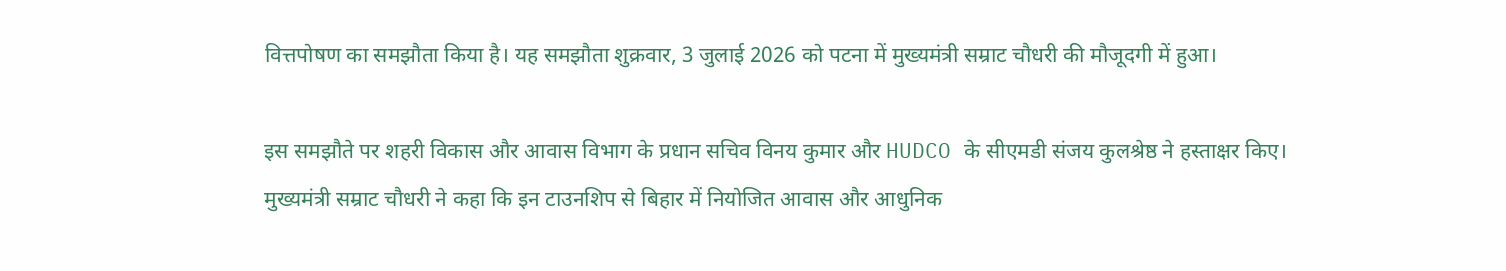वित्तपोषण का समझौता किया है। यह समझौता शुक्रवार, 3 जुलाई 2026 को पटना में मुख्यमंत्री सम्राट चौधरी की मौजूदगी में हुआ।

इस समझौते पर शहरी विकास और आवास विभाग के प्रधान सचिव विनय कुमार और HUDCO के सीएमडी संजय कुलश्रेष्ठ ने हस्ताक्षर किए। मुख्यमंत्री सम्राट चौधरी ने कहा कि इन टाउनशिप से बिहार में नियोजित आवास और आधुनिक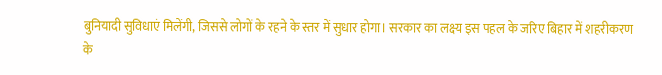बुनियादी सुविधाएं मिलेंगी, जिससे लोगों के रहने के स्तर में सुधार होगा। सरकार का लक्ष्य इस पहल के जरिए बिहार में शहरीकरण के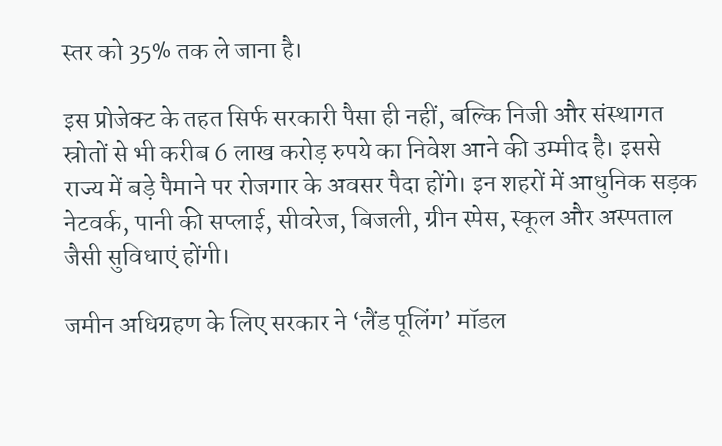स्तर को 35% तक ले जाना है।

इस प्रोजेक्ट के तहत सिर्फ सरकारी पैसा ही नहीं, बल्कि निजी और संस्थागत स्रोतों से भी करीब 6 लाख करोड़ रुपये का निवेश आने की उम्मीद है। इससे राज्य में बड़े पैमाने पर रोजगार के अवसर पैदा होंगे। इन शहरों में आधुनिक सड़क नेटवर्क, पानी की सप्लाई, सीवरेज, बिजली, ग्रीन स्पेस, स्कूल और अस्पताल जैसी सुविधाएं होंगी।

जमीन अधिग्रहण के लिए सरकार ने ‘लैंड पूलिंग’ मॉडल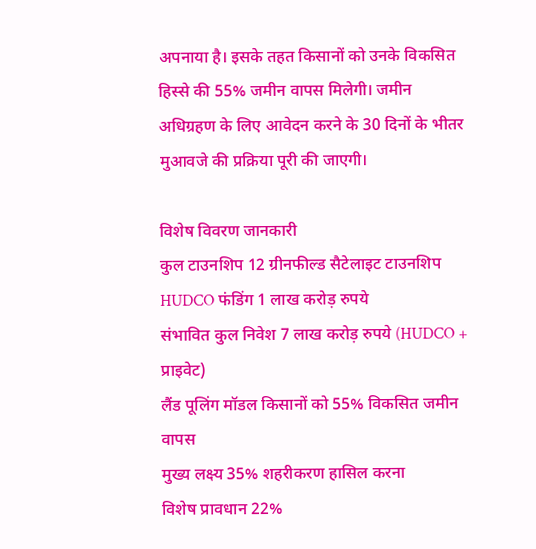अपनाया है। इसके तहत किसानों को उनके विकसित हिस्से की 55% जमीन वापस मिलेगी। जमीन अधिग्रहण के लिए आवेदन करने के 30 दिनों के भीतर मुआवजे की प्रक्रिया पूरी की जाएगी।

विशेष विवरण जानकारी
कुल टाउनशिप 12 ग्रीनफील्ड सैटेलाइट टाउनशिप
HUDCO फंडिंग 1 लाख करोड़ रुपये
संभावित कुल निवेश 7 लाख करोड़ रुपये (HUDCO + प्राइवेट)
लैंड पूलिंग मॉडल किसानों को 55% विकसित जमीन वापस
मुख्य लक्ष्य 35% शहरीकरण हासिल करना
विशेष प्रावधान 22%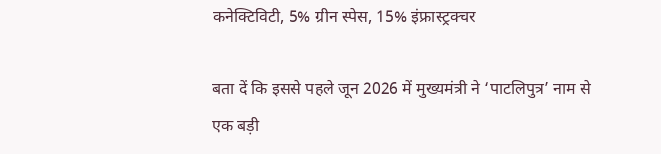कनेक्टिविटी, 5% ग्रीन स्पेस, 15% इंफ्रास्ट्रक्चर

बता दें कि इससे पहले जून 2026 में मुख्यमंत्री ने ‘पाटलिपुत्र’ नाम से एक बड़ी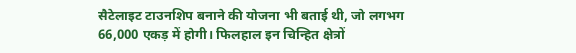सैटेलाइट टाउनशिप बनाने की योजना भी बताई थी, जो लगभग 66,000 एकड़ में होगी। फिलहाल इन चिन्हित क्षेत्रों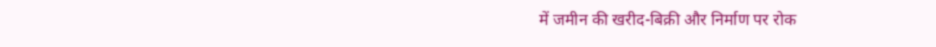में जमीन की खरीद-बिक्री और निर्माण पर रोक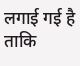लगाई गई है ताकि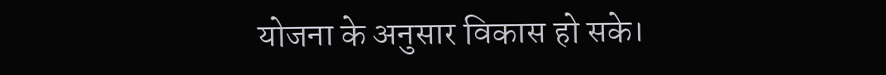योजना के अनुसार विकास हो सके।